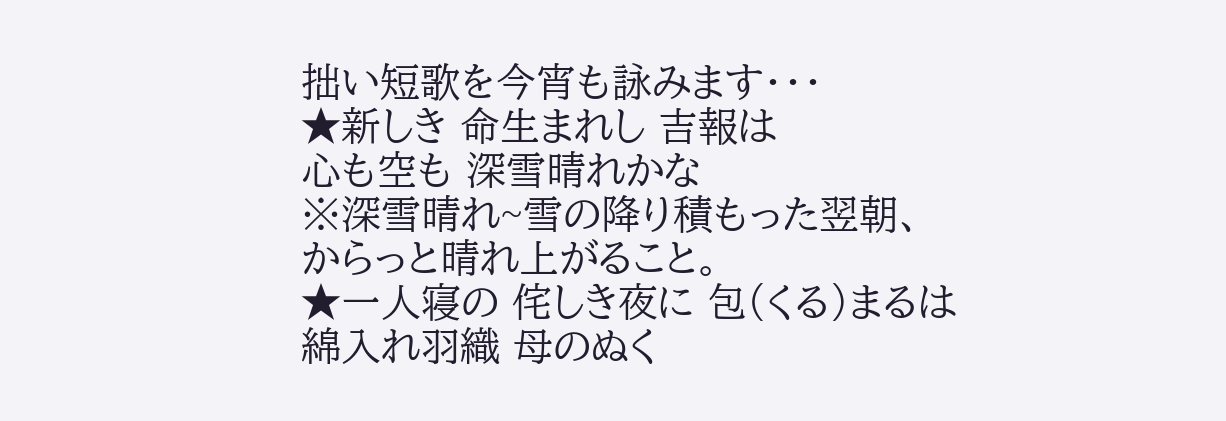拙い短歌を今宵も詠みます・・・
★新しき 命生まれし 吉報は
心も空も 深雪晴れかな
※深雪晴れ~雪の降り積もった翌朝、
からっと晴れ上がること。
★一人寝の 侘しき夜に 包(くる)まるは
綿入れ羽織 母のぬく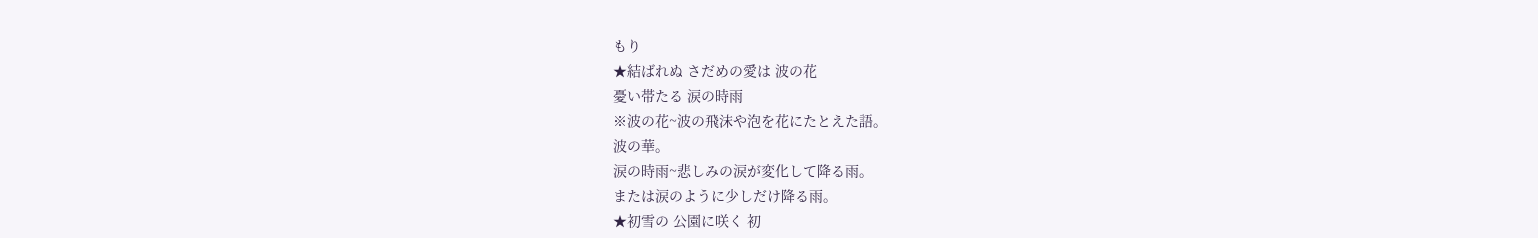もり
★結ばれぬ さだめの愛は 波の花
憂い帯たる 涙の時雨
※波の花~波の飛沫や泡を花にたとえた語。
波の華。
涙の時雨~悲しみの涙が変化して降る雨。
または涙のように少しだけ降る雨。
★初雪の 公園に咲く 初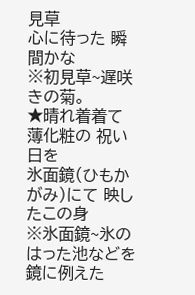見草
心に待った 瞬間かな
※初見草~遅咲きの菊。
★晴れ着着て 薄化粧の 祝い日を
氷面鏡(ひもかがみ)にて 映したこの身
※氷面鏡~氷のはった池などを鏡に例えた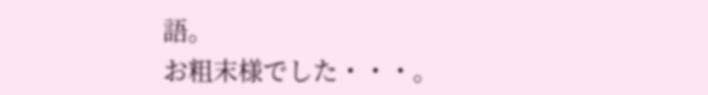語。
お粗末様でした・・・。